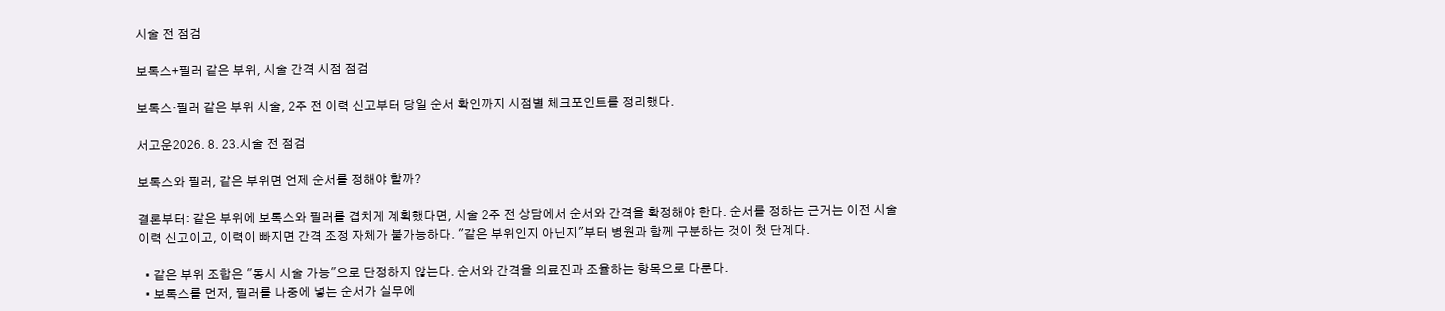시술 전 점검

보톡스+필러 같은 부위, 시술 간격 시점 점검

보톡스·필러 같은 부위 시술, 2주 전 이력 신고부터 당일 순서 확인까지 시점별 체크포인트를 정리했다.

서고운2026. 8. 23.시술 전 점검

보톡스와 필러, 같은 부위면 언제 순서를 정해야 할까?

결론부터: 같은 부위에 보톡스와 필러를 겹치게 계획했다면, 시술 2주 전 상담에서 순서와 간격을 확정해야 한다. 순서를 정하는 근거는 이전 시술 이력 신고이고, 이력이 빠지면 간격 조정 자체가 불가능하다. "같은 부위인지 아닌지"부터 병원과 함께 구분하는 것이 첫 단계다.

  • 같은 부위 조합은 "동시 시술 가능"으로 단정하지 않는다. 순서와 간격을 의료진과 조율하는 항목으로 다룬다.
  • 보톡스를 먼저, 필러를 나중에 넣는 순서가 실무에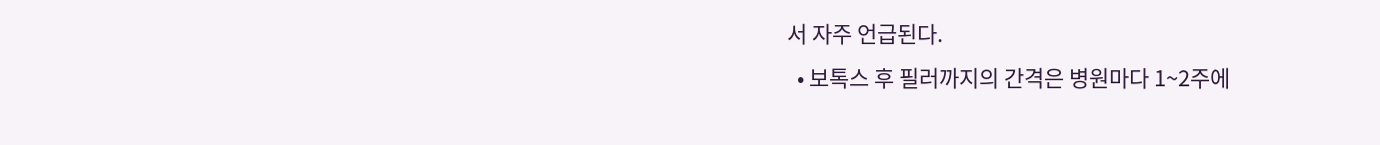서 자주 언급된다.
  • 보톡스 후 필러까지의 간격은 병원마다 1~2주에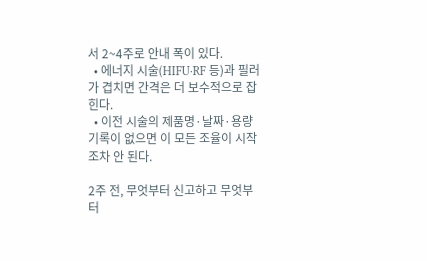서 2~4주로 안내 폭이 있다.
  • 에너지 시술(HIFU·RF 등)과 필러가 겹치면 간격은 더 보수적으로 잡힌다.
  • 이전 시술의 제품명·날짜·용량 기록이 없으면 이 모든 조율이 시작조차 안 된다.

2주 전, 무엇부터 신고하고 무엇부터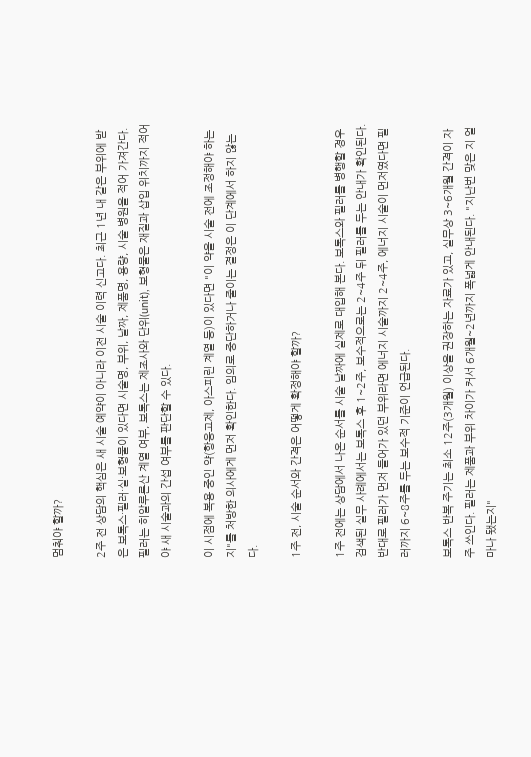멈춰야 할까?

2주 전 상담의 핵심은 새 시술 예약이 아니라 이전 시술 이력 신고다. 최근 1년 내 같은 부위에 받은 보톡스·필러·실·보형물이 있다면 시술명, 부위, 날짜, 제품명, 용량, 시술 병원을 적어 가져간다. 필러는 히알루론산 계열 여부, 보톡스는 제조사와 단위(unit), 보형물은 재질과 삽입 위치까지 적어야 새 시술과의 간섭 여부를 판단할 수 있다.

이 시점에 복용 중인 약(항응고제, 아스피린 계열 등)이 있다면 "이 약을 시술 전에 조정해야 하는지"를 처방한 의사에게 먼저 확인한다. 임의로 중단하거나 줄이는 결정은 이 단계에서 하지 않는다.

1주 전, 시술 순서와 간격은 어떻게 확정해야 할까?

1주 전에는 상담에서 나온 순서를 시술 날짜에 실제로 대입해 본다. 보톡스와 필러를 병행할 경우 검색된 실무 사례에서는 보톡스 후 1~2주, 보수적으로는 2~4주 뒤 필러를 두는 안내가 확인된다. 반대로 필러가 먼저 들어가 있던 부위라면 에너지 시술까지 2~4주, 에너지 시술이 먼저였다면 필러까지 6~8주를 두는 보수적 기준이 언급된다.

보톡스 반복 주기는 최소 12주(3개월) 이상을 권장하는 자료가 있고, 실무상 3~6개월 간격이 자주 쓰인다. 필러는 제품과 부위 차이가 커서 6개월~2년까지 폭넓게 안내된다. "지난번 맞은 지 얼마나 됐는지"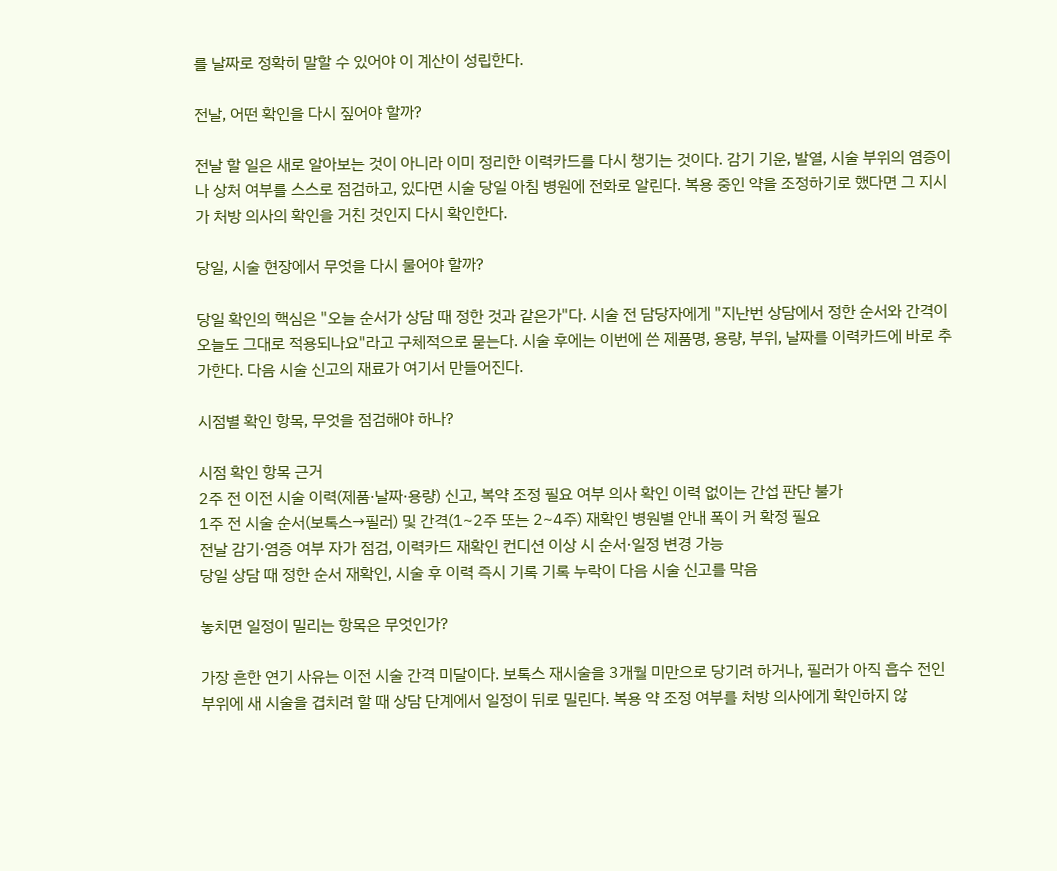를 날짜로 정확히 말할 수 있어야 이 계산이 성립한다.

전날, 어떤 확인을 다시 짚어야 할까?

전날 할 일은 새로 알아보는 것이 아니라 이미 정리한 이력카드를 다시 챙기는 것이다. 감기 기운, 발열, 시술 부위의 염증이나 상처 여부를 스스로 점검하고, 있다면 시술 당일 아침 병원에 전화로 알린다. 복용 중인 약을 조정하기로 했다면 그 지시가 처방 의사의 확인을 거친 것인지 다시 확인한다.

당일, 시술 현장에서 무엇을 다시 물어야 할까?

당일 확인의 핵심은 "오늘 순서가 상담 때 정한 것과 같은가"다. 시술 전 담당자에게 "지난번 상담에서 정한 순서와 간격이 오늘도 그대로 적용되나요"라고 구체적으로 묻는다. 시술 후에는 이번에 쓴 제품명, 용량, 부위, 날짜를 이력카드에 바로 추가한다. 다음 시술 신고의 재료가 여기서 만들어진다.

시점별 확인 항목, 무엇을 점검해야 하나?

시점 확인 항목 근거
2주 전 이전 시술 이력(제품·날짜·용량) 신고, 복약 조정 필요 여부 의사 확인 이력 없이는 간섭 판단 불가
1주 전 시술 순서(보톡스→필러) 및 간격(1~2주 또는 2~4주) 재확인 병원별 안내 폭이 커 확정 필요
전날 감기·염증 여부 자가 점검, 이력카드 재확인 컨디션 이상 시 순서·일정 변경 가능
당일 상담 때 정한 순서 재확인, 시술 후 이력 즉시 기록 기록 누락이 다음 시술 신고를 막음

놓치면 일정이 밀리는 항목은 무엇인가?

가장 흔한 연기 사유는 이전 시술 간격 미달이다. 보톡스 재시술을 3개월 미만으로 당기려 하거나, 필러가 아직 흡수 전인 부위에 새 시술을 겹치려 할 때 상담 단계에서 일정이 뒤로 밀린다. 복용 약 조정 여부를 처방 의사에게 확인하지 않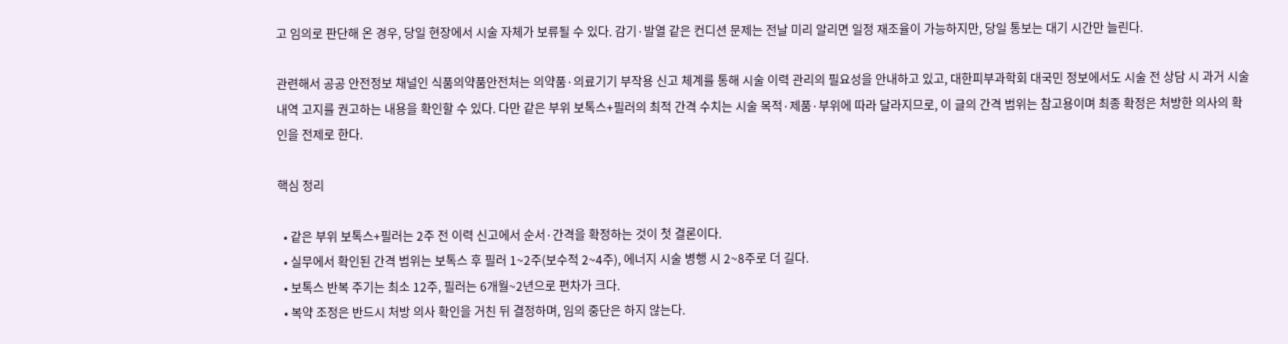고 임의로 판단해 온 경우, 당일 현장에서 시술 자체가 보류될 수 있다. 감기·발열 같은 컨디션 문제는 전날 미리 알리면 일정 재조율이 가능하지만, 당일 통보는 대기 시간만 늘린다.

관련해서 공공 안전정보 채널인 식품의약품안전처는 의약품·의료기기 부작용 신고 체계를 통해 시술 이력 관리의 필요성을 안내하고 있고, 대한피부과학회 대국민 정보에서도 시술 전 상담 시 과거 시술 내역 고지를 권고하는 내용을 확인할 수 있다. 다만 같은 부위 보톡스+필러의 최적 간격 수치는 시술 목적·제품·부위에 따라 달라지므로, 이 글의 간격 범위는 참고용이며 최종 확정은 처방한 의사의 확인을 전제로 한다.

핵심 정리

  • 같은 부위 보톡스+필러는 2주 전 이력 신고에서 순서·간격을 확정하는 것이 첫 결론이다.
  • 실무에서 확인된 간격 범위는 보톡스 후 필러 1~2주(보수적 2~4주), 에너지 시술 병행 시 2~8주로 더 길다.
  • 보톡스 반복 주기는 최소 12주, 필러는 6개월~2년으로 편차가 크다.
  • 복약 조정은 반드시 처방 의사 확인을 거친 뒤 결정하며, 임의 중단은 하지 않는다.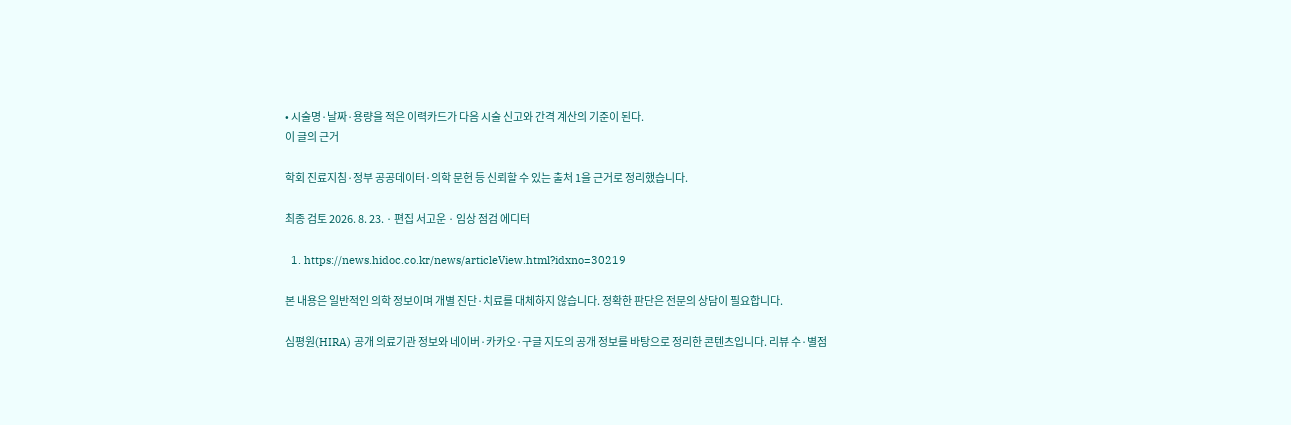• 시술명·날짜·용량을 적은 이력카드가 다음 시술 신고와 간격 계산의 기준이 된다.
이 글의 근거

학회 진료지침·정부 공공데이터·의학 문헌 등 신뢰할 수 있는 출처 1을 근거로 정리했습니다.

최종 검토 2026. 8. 23. · 편집 서고운 · 임상 점검 에디터

  1. https://news.hidoc.co.kr/news/articleView.html?idxno=30219

본 내용은 일반적인 의학 정보이며 개별 진단·치료를 대체하지 않습니다. 정확한 판단은 전문의 상담이 필요합니다.

심평원(HIRA) 공개 의료기관 정보와 네이버·카카오·구글 지도의 공개 정보를 바탕으로 정리한 콘텐츠입니다. 리뷰 수·별점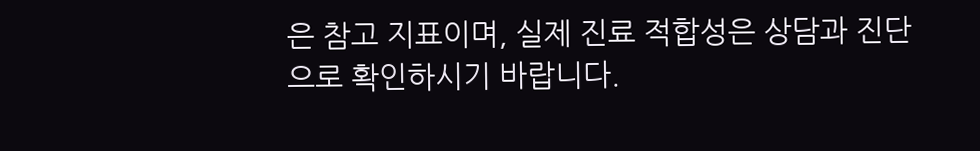은 참고 지표이며, 실제 진료 적합성은 상담과 진단으로 확인하시기 바랍니다.